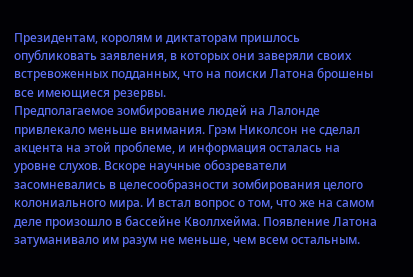Президентам, королям и диктаторам пришлось опубликовать заявления, в которых они заверяли своих встревоженных подданных, что на поиски Латона брошены все имеющиеся резервы.
Предполагаемое зомбирование людей на Лалонде привлекало меньше внимания. Грэм Николсон не сделал акцента на этой проблеме, и информация осталась на уровне слухов. Вскоре научные обозреватели засомневались в целесообразности зомбирования целого колониального мира. И встал вопрос о том, что же на самом деле произошло в бассейне Кволлхейма. Появление Латона затуманивало им разум не меньше, чем всем остальным.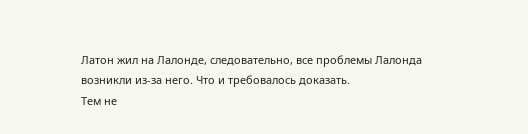Латон жил на Лалонде, следовательно, все проблемы Лалонда возникли из-за него. Что и требовалось доказать.
Тем не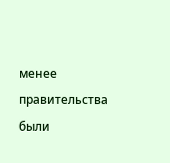менее правительства были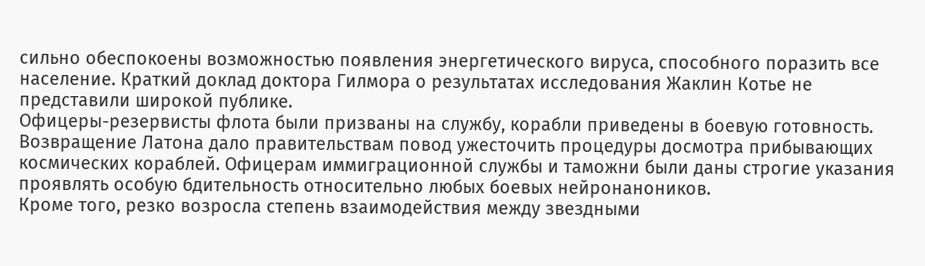сильно обеспокоены возможностью появления энергетического вируса, способного поразить все население. Краткий доклад доктора Гилмора о результатах исследования Жаклин Котье не представили широкой публике.
Офицеры-резервисты флота были призваны на службу, корабли приведены в боевую готовность. Возвращение Латона дало правительствам повод ужесточить процедуры досмотра прибывающих космических кораблей. Офицерам иммиграционной службы и таможни были даны строгие указания проявлять особую бдительность относительно любых боевых нейронаноников.
Кроме того, резко возросла степень взаимодействия между звездными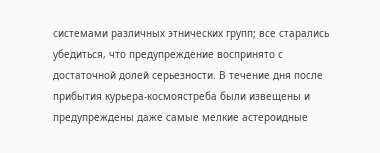системами различных этнических групп; все старались убедиться, что предупреждение воспринято с достаточной долей серьезности. В течение дня после прибытия курьера-космоястреба были извещены и предупреждены даже самые мелкие астероидные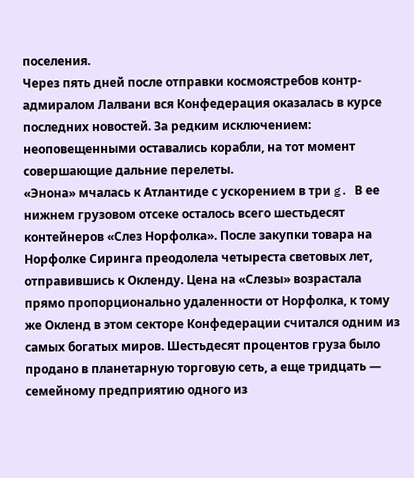поселения.
Через пять дней после отправки космоястребов контр-адмиралом Лалвани вся Конфедерация оказалась в курсе последних новостей. За редким исключением: неоповещенными оставались корабли, на тот момент совершающие дальние перелеты.
«Энона» мчалась к Атлантиде с ускорением в три g. В ее нижнем грузовом отсеке осталось всего шестьдесят контейнеров «Слез Норфолка». После закупки товара на Норфолке Сиринга преодолела четыреста световых лет, отправившись к Окленду. Цена на «Слезы» возрастала прямо пропорционально удаленности от Норфолка, к тому же Окленд в этом секторе Конфедерации считался одним из самых богатых миров. Шестьдесят процентов груза было продано в планетарную торговую сеть, а еще тридцать — семейному предприятию одного из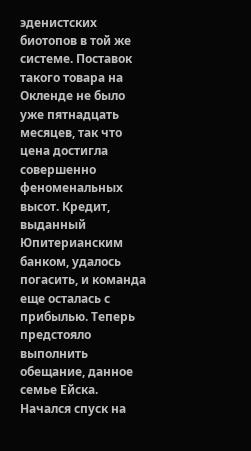эденистских биотопов в той же системе. Поставок такого товара на Окленде не было уже пятнадцать месяцев, так что цена достигла совершенно феноменальных высот. Кредит, выданный Юпитерианским банком, удалось погасить, и команда еще осталась с прибылью. Теперь предстояло выполнить обещание, данное семье Ейска.
Начался спуск на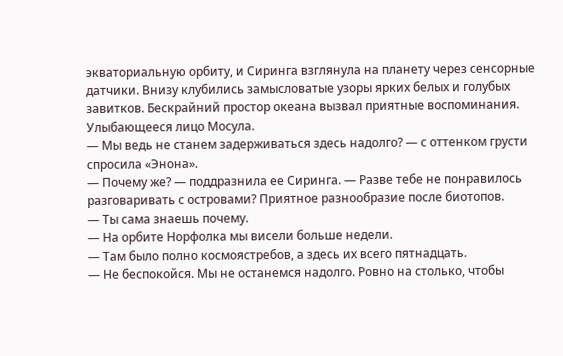экваториальную орбиту, и Сиринга взглянула на планету через сенсорные датчики. Внизу клубились замысловатые узоры ярких белых и голубых завитков. Бескрайний простор океана вызвал приятные воспоминания. Улыбающееся лицо Мосула.
— Мы ведь не станем задерживаться здесь надолго? — с оттенком грусти спросила «Энона».
— Почему же? — поддразнила ее Сиринга. — Разве тебе не понравилось разговаривать с островами? Приятное разнообразие после биотопов.
— Ты сама знаешь почему.
— На орбите Норфолка мы висели больше недели.
— Там было полно космоястребов, а здесь их всего пятнадцать.
— Не беспокойся. Мы не останемся надолго. Ровно на столько, чтобы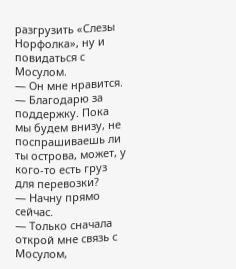разгрузить «Слезы Норфолка», ну и повидаться с Мосулом.
— Он мне нравится.
— Благодарю за поддержку. Пока мы будем внизу, не поспрашиваешь ли ты острова, может, у кого-то есть груз для перевозки?
— Начну прямо сейчас.
— Только сначала открой мне связь с Мосулом,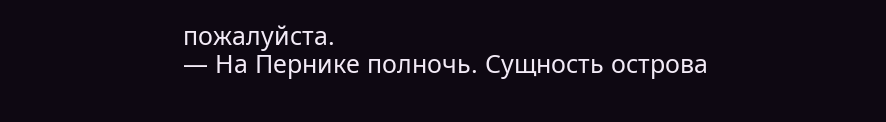пожалуйста.
— На Пернике полночь. Сущность острова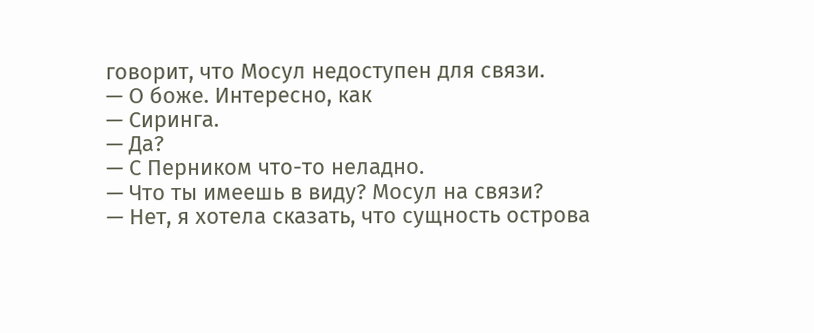говорит, что Мосул недоступен для связи.
— О боже. Интересно, как
— Сиринга.
— Да?
— С Перником что-то неладно.
— Что ты имеешь в виду? Мосул на связи?
— Нет, я хотела сказать, что сущность острова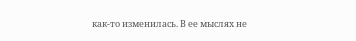как-то изменилась. В ее мыслях не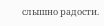слышно радости.